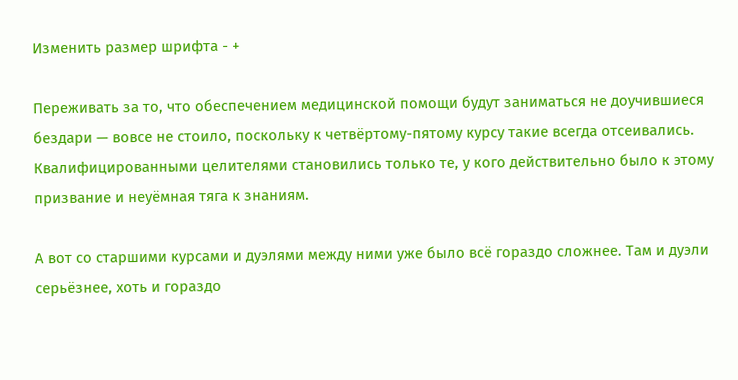Изменить размер шрифта - +

Переживать за то, что обеспечением медицинской помощи будут заниматься не доучившиеся бездари — вовсе не стоило, поскольку к четвёртому-пятому курсу такие всегда отсеивались. Квалифицированными целителями становились только те, у кого действительно было к этому призвание и неуёмная тяга к знаниям.

А вот со старшими курсами и дуэлями между ними уже было всё гораздо сложнее. Там и дуэли серьёзнее, хоть и гораздо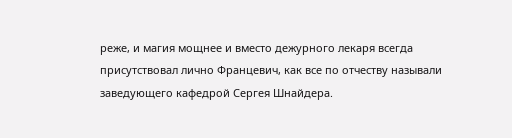реже, и магия мощнее и вместо дежурного лекаря всегда присутствовал лично Францевич, как все по отчеству называли заведующего кафедрой Сергея Шнайдера.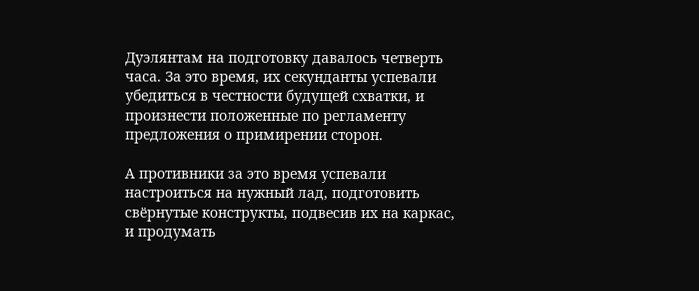Дуэлянтам на подготовку давалось четверть часа. За это время, их секунданты успевали убедиться в честности будущей схватки, и произнести положенные по регламенту предложения о примирении сторон.

А противники за это время успевали настроиться на нужный лад, подготовить свёрнутые конструкты, подвесив их на каркас, и продумать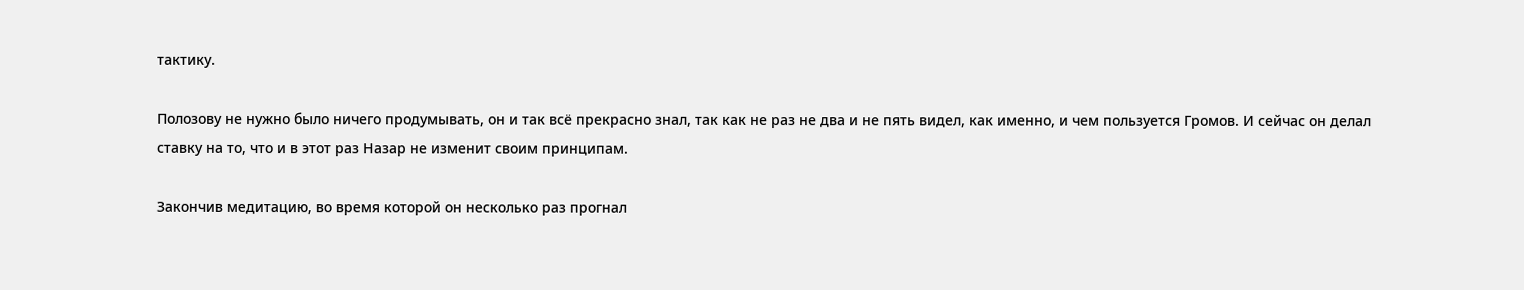тактику.

Полозову не нужно было ничего продумывать, он и так всё прекрасно знал, так как не раз не два и не пять видел, как именно, и чем пользуется Громов. И сейчас он делал ставку на то, что и в этот раз Назар не изменит своим принципам.

Закончив медитацию, во время которой он несколько раз прогнал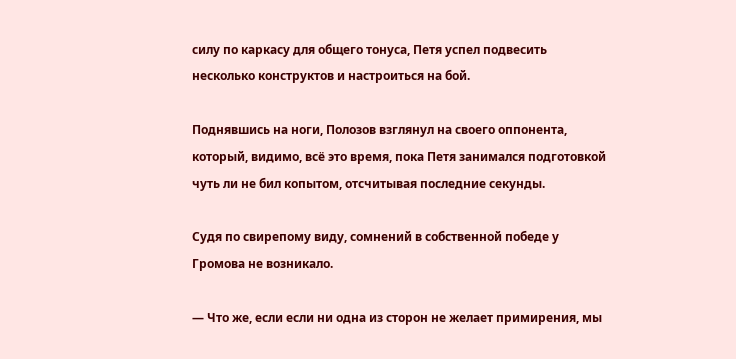силу по каркасу для общего тонуса, Петя успел подвесить несколько конструктов и настроиться на бой.

Поднявшись на ноги, Полозов взглянул на своего оппонента, который, видимо, всё это время, пока Петя занимался подготовкой чуть ли не бил копытом, отсчитывая последние секунды.

Судя по свирепому виду, сомнений в собственной победе у Громова не возникало.

— Что же, если если ни одна из сторон не желает примирения, мы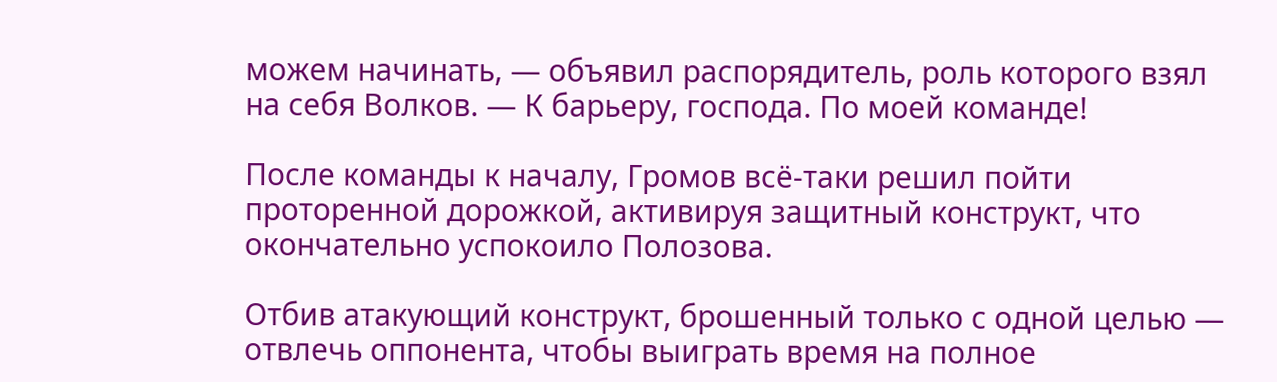можем начинать, — объявил распорядитель, роль которого взял на себя Волков. — К барьеру, господа. По моей команде!

После команды к началу, Громов всё-таки решил пойти проторенной дорожкой, активируя защитный конструкт, что окончательно успокоило Полозова.

Отбив атакующий конструкт, брошенный только с одной целью — отвлечь оппонента, чтобы выиграть время на полное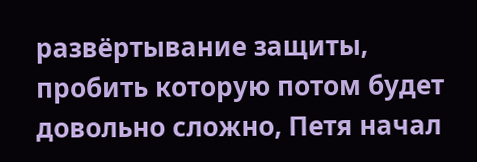развёртывание защиты, пробить которую потом будет довольно сложно, Петя начал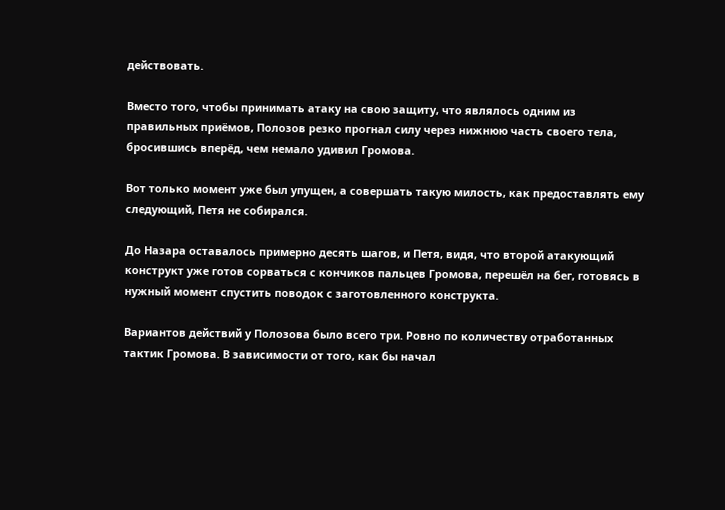действовать.

Вместо того, чтобы принимать атаку на свою защиту, что являлось одним из правильных приёмов, Полозов резко прогнал силу через нижнюю часть своего тела, бросившись вперёд, чем немало удивил Громова.

Вот только момент уже был упущен, а совершать такую милость, как предоставлять ему следующий, Петя не собирался.

До Назара оставалось примерно десять шагов, и Петя, видя, что второй атакующий конструкт уже готов сорваться с кончиков пальцев Громова, перешёл на бег, готовясь в нужный момент спустить поводок с заготовленного конструкта.

Вариантов действий у Полозова было всего три. Ровно по количеству отработанных тактик Громова. В зависимости от того, как бы начал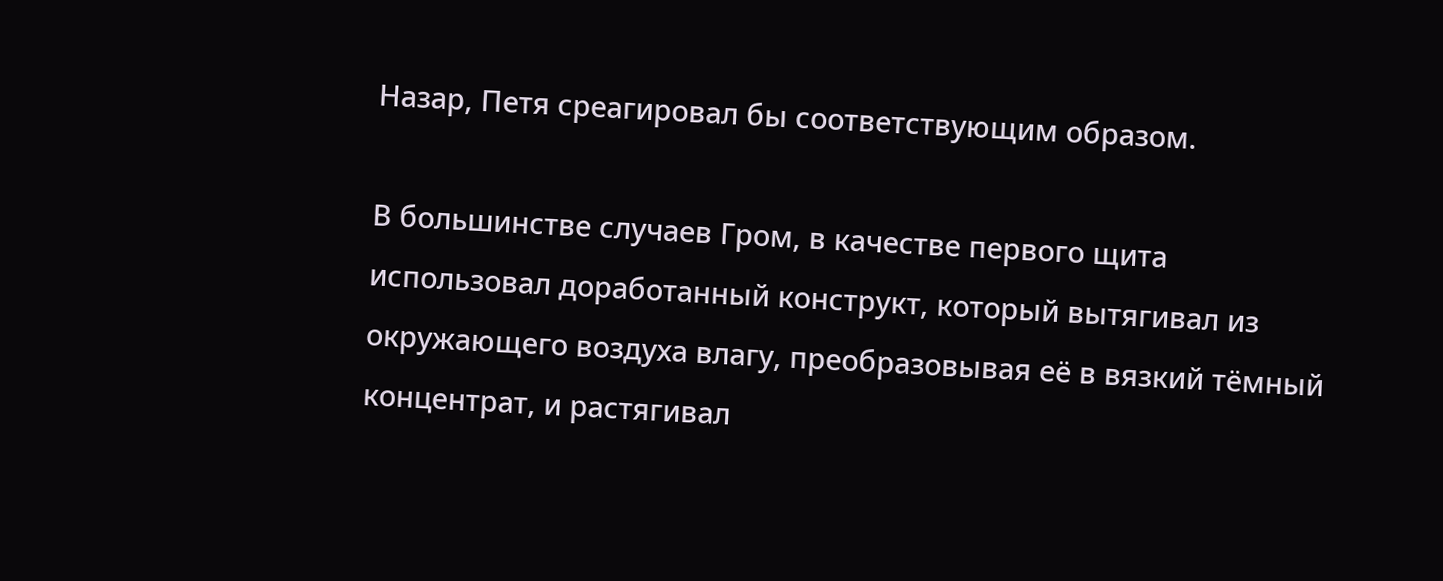Назар, Петя среагировал бы соответствующим образом.

В большинстве случаев Гром, в качестве первого щита использовал доработанный конструкт, который вытягивал из окружающего воздуха влагу, преобразовывая её в вязкий тёмный концентрат, и растягивал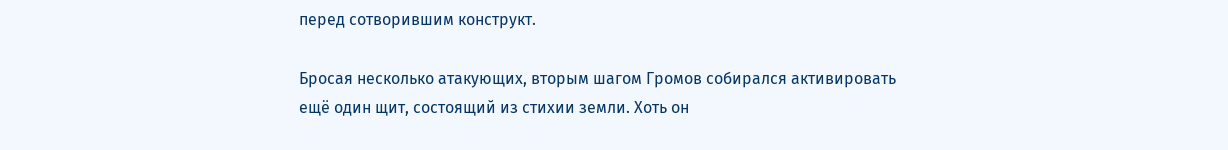перед сотворившим конструкт.

Бросая несколько атакующих, вторым шагом Громов собирался активировать ещё один щит, состоящий из стихии земли. Хоть он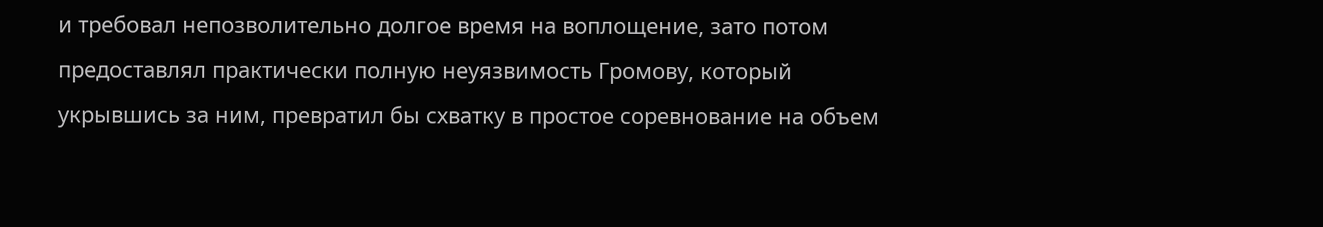и требовал непозволительно долгое время на воплощение, зато потом предоставлял практически полную неуязвимость Громову, который укрывшись за ним, превратил бы схватку в простое соревнование на объем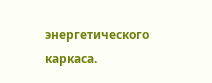энергетического каркаса.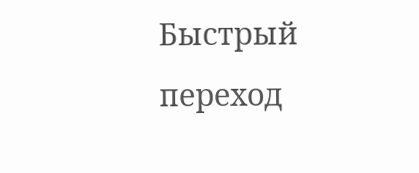Быстрый переход